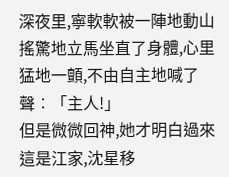深夜里,寧軟軟被一陣地動山搖驚地立馬坐直了身體,心里猛地一顫,不由自主地喊了聲︰「主人!」
但是微微回神,她才明白過來這是江家,沈星移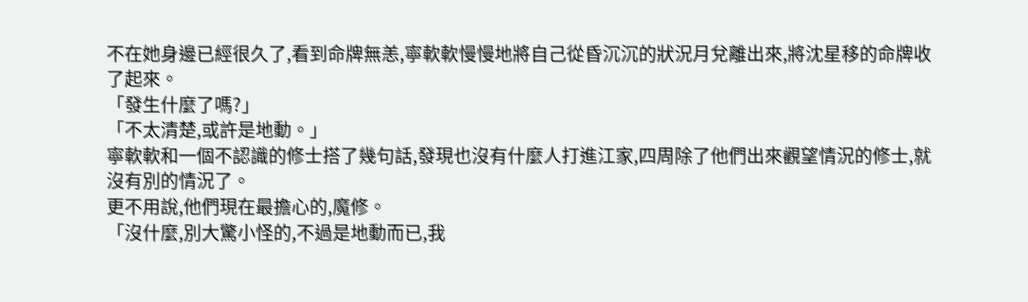不在她身邊已經很久了,看到命牌無恙,寧軟軟慢慢地將自己從昏沉沉的狀況月兌離出來,將沈星移的命牌收了起來。
「發生什麼了嗎?」
「不太清楚,或許是地動。」
寧軟軟和一個不認識的修士搭了幾句話,發現也沒有什麼人打進江家,四周除了他們出來觀望情況的修士,就沒有別的情況了。
更不用說,他們現在最擔心的,魔修。
「沒什麼,別大驚小怪的,不過是地動而已,我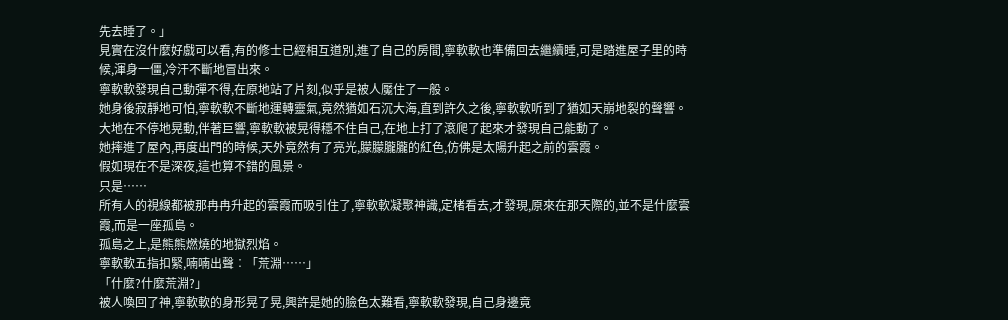先去睡了。」
見實在沒什麼好戲可以看,有的修士已經相互道別,進了自己的房間,寧軟軟也準備回去繼續睡,可是踏進屋子里的時候,渾身一僵,冷汗不斷地冒出來。
寧軟軟發現自己動彈不得,在原地站了片刻,似乎是被人魘住了一般。
她身後寂靜地可怕,寧軟軟不斷地運轉靈氣,竟然猶如石沉大海,直到許久之後,寧軟軟听到了猶如天崩地裂的聲響。
大地在不停地晃動,伴著巨響,寧軟軟被晃得穩不住自己,在地上打了滾爬了起來才發現自己能動了。
她摔進了屋內,再度出門的時候,天外竟然有了亮光,朦朦朧朧的紅色,仿佛是太陽升起之前的雲霞。
假如現在不是深夜,這也算不錯的風景。
只是……
所有人的視線都被那冉冉升起的雲霞而吸引住了,寧軟軟凝聚神識,定楮看去,才發現,原來在那天際的,並不是什麼雲霞,而是一座孤島。
孤島之上,是熊熊燃燒的地獄烈焰。
寧軟軟五指扣緊,喃喃出聲︰「荒淵……」
「什麼?什麼荒淵?」
被人喚回了神,寧軟軟的身形晃了晃,興許是她的臉色太難看,寧軟軟發現,自己身邊竟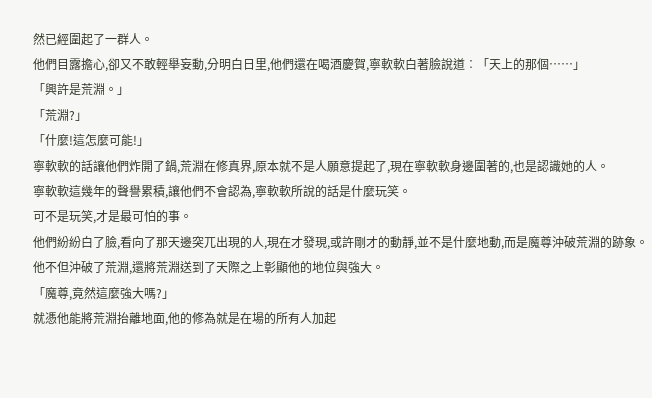然已經圍起了一群人。
他們目露擔心,卻又不敢輕舉妄動,分明白日里,他們還在喝酒慶賀,寧軟軟白著臉說道︰「天上的那個……」
「興許是荒淵。」
「荒淵?」
「什麼!這怎麼可能!」
寧軟軟的話讓他們炸開了鍋,荒淵在修真界,原本就不是人願意提起了,現在寧軟軟身邊圍著的,也是認識她的人。
寧軟軟這幾年的聲譽累積,讓他們不會認為,寧軟軟所說的話是什麼玩笑。
可不是玩笑,才是最可怕的事。
他們紛紛白了臉,看向了那天邊突兀出現的人,現在才發現,或許剛才的動靜,並不是什麼地動,而是魔尊沖破荒淵的跡象。
他不但沖破了荒淵,還將荒淵送到了天際之上彰顯他的地位與強大。
「魔尊,竟然這麼強大嗎?」
就憑他能將荒淵抬離地面,他的修為就是在場的所有人加起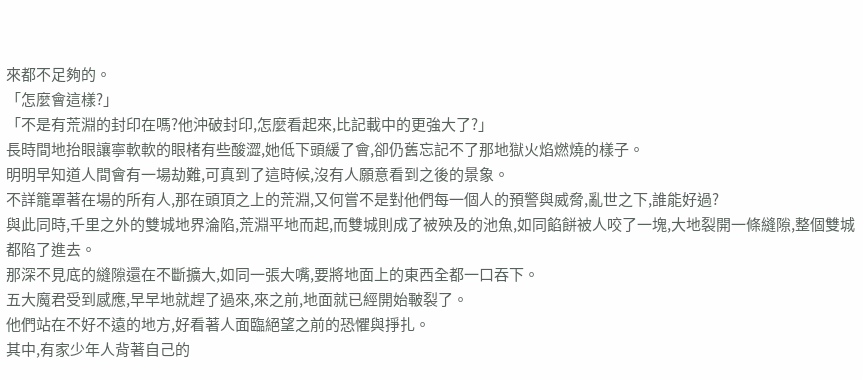來都不足夠的。
「怎麼會這樣?」
「不是有荒淵的封印在嗎?他沖破封印,怎麼看起來,比記載中的更強大了?」
長時間地抬眼讓寧軟軟的眼楮有些酸澀,她低下頭緩了會,卻仍舊忘記不了那地獄火焰燃燒的樣子。
明明早知道人間會有一場劫難,可真到了這時候,沒有人願意看到之後的景象。
不詳籠罩著在場的所有人,那在頭頂之上的荒淵,又何嘗不是對他們每一個人的預警與威脅,亂世之下,誰能好過?
與此同時,千里之外的雙城地界淪陷,荒淵平地而起,而雙城則成了被殃及的池魚,如同餡餅被人咬了一塊,大地裂開一條縫隙,整個雙城都陷了進去。
那深不見底的縫隙還在不斷擴大,如同一張大嘴,要將地面上的東西全都一口吞下。
五大魔君受到感應,早早地就趕了過來,來之前,地面就已經開始皸裂了。
他們站在不好不遠的地方,好看著人面臨絕望之前的恐懼與掙扎。
其中,有家少年人背著自己的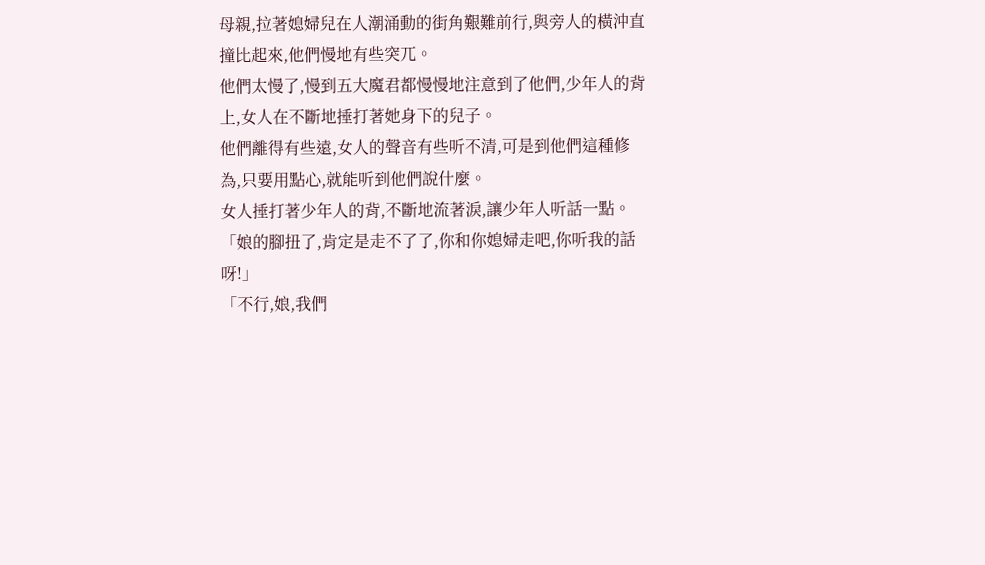母親,拉著媳婦兒在人潮涌動的街角艱難前行,與旁人的橫沖直撞比起來,他們慢地有些突兀。
他們太慢了,慢到五大魔君都慢慢地注意到了他們,少年人的背上,女人在不斷地捶打著她身下的兒子。
他們離得有些遠,女人的聲音有些听不清,可是到他們這種修為,只要用點心,就能听到他們說什麼。
女人捶打著少年人的背,不斷地流著淚,讓少年人听話一點。
「娘的腳扭了,肯定是走不了了,你和你媳婦走吧,你听我的話呀!」
「不行,娘,我們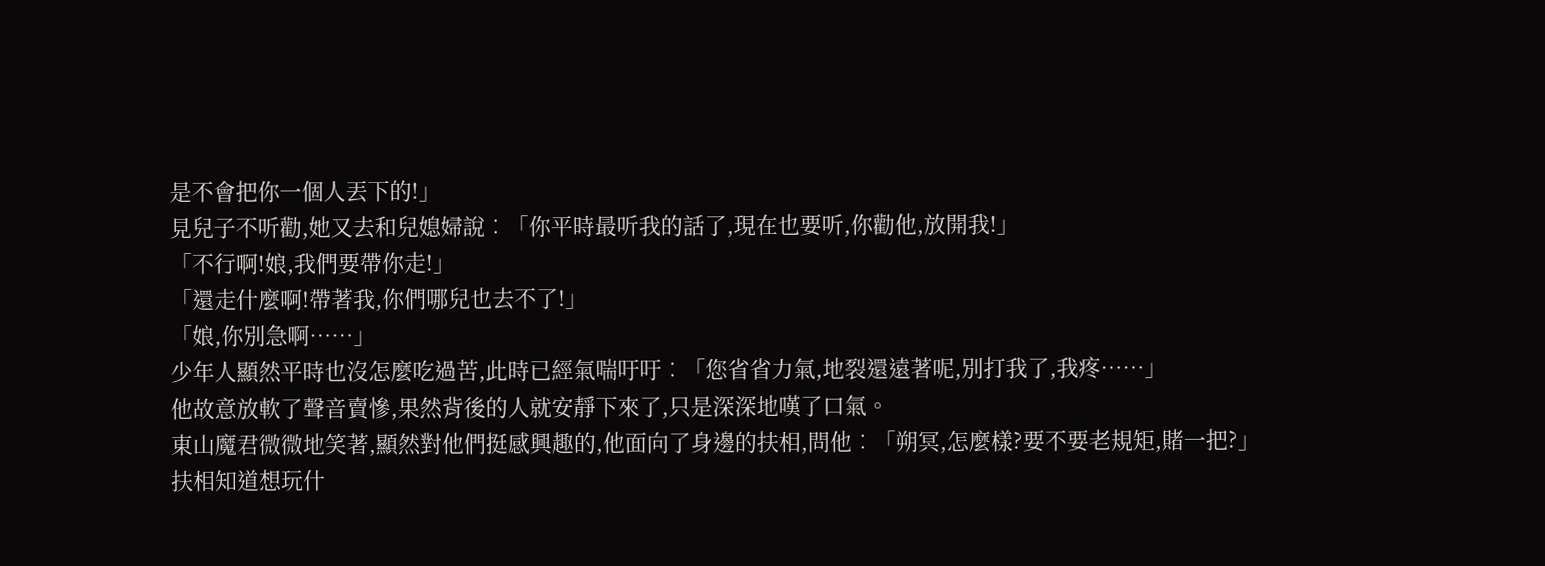是不會把你一個人丟下的!」
見兒子不听勸,她又去和兒媳婦說︰「你平時最听我的話了,現在也要听,你勸他,放開我!」
「不行啊!娘,我們要帶你走!」
「還走什麼啊!帶著我,你們哪兒也去不了!」
「娘,你別急啊……」
少年人顯然平時也沒怎麼吃過苦,此時已經氣喘吁吁︰「您省省力氣,地裂還遠著呢,別打我了,我疼……」
他故意放軟了聲音賣慘,果然背後的人就安靜下來了,只是深深地嘆了口氣。
東山魔君微微地笑著,顯然對他們挺感興趣的,他面向了身邊的扶相,問他︰「朔冥,怎麼樣?要不要老規矩,賭一把?」
扶相知道想玩什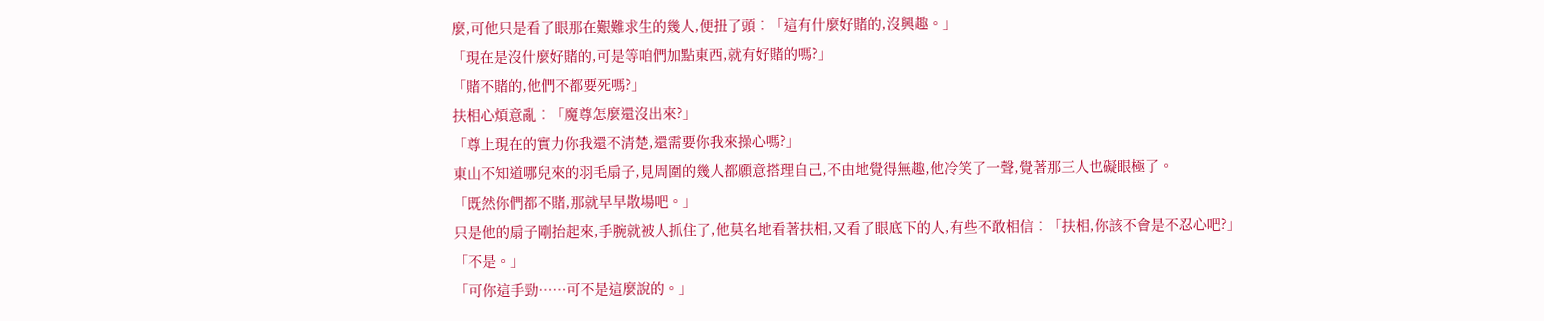麼,可他只是看了眼那在艱難求生的幾人,便扭了頭︰「這有什麼好賭的,沒興趣。」
「現在是沒什麼好賭的,可是等咱們加點東西,就有好賭的嗎?」
「賭不賭的,他們不都要死嗎?」
扶相心煩意亂︰「魔尊怎麼還沒出來?」
「尊上現在的實力你我還不清楚,還需要你我來操心嗎?」
東山不知道哪兒來的羽毛扇子,見周圍的幾人都願意搭理自己,不由地覺得無趣,他冷笑了一聲,覺著那三人也礙眼極了。
「既然你們都不賭,那就早早散場吧。」
只是他的扇子剛抬起來,手腕就被人抓住了,他莫名地看著扶相,又看了眼底下的人,有些不敢相信︰「扶相,你該不會是不忍心吧?」
「不是。」
「可你這手勁……可不是這麼說的。」